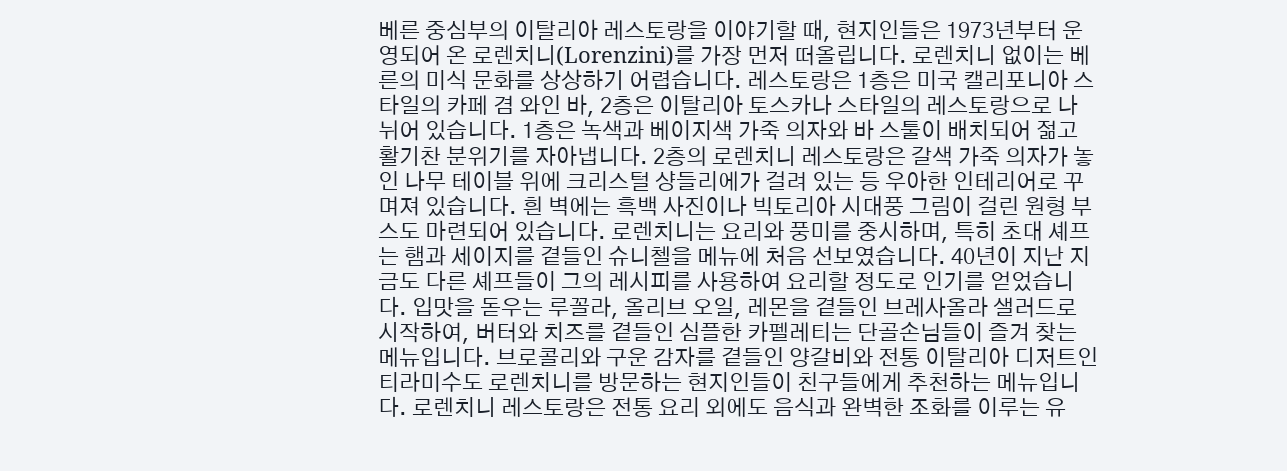베른 중심부의 이탈리아 레스토랑을 이야기할 때, 현지인들은 1973년부터 운영되어 온 로렌치니(Lorenzini)를 가장 먼저 떠올립니다. 로렌치니 없이는 베른의 미식 문화를 상상하기 어렵습니다. 레스토랑은 1층은 미국 캘리포니아 스타일의 카페 겸 와인 바, 2층은 이탈리아 토스카나 스타일의 레스토랑으로 나뉘어 있습니다. 1층은 녹색과 베이지색 가죽 의자와 바 스툴이 배치되어 젊고 활기찬 분위기를 자아냅니다. 2층의 로렌치니 레스토랑은 갈색 가죽 의자가 놓인 나무 테이블 위에 크리스털 샹들리에가 걸려 있는 등 우아한 인테리어로 꾸며져 있습니다. 흰 벽에는 흑백 사진이나 빅토리아 시대풍 그림이 걸린 원형 부스도 마련되어 있습니다. 로렌치니는 요리와 풍미를 중시하며, 특히 초대 셰프는 햄과 세이지를 곁들인 슈니첼을 메뉴에 처음 선보였습니다. 40년이 지난 지금도 다른 셰프들이 그의 레시피를 사용하여 요리할 정도로 인기를 얻었습니다. 입맛을 돋우는 루꼴라, 올리브 오일, 레몬을 곁들인 브레사올라 샐러드로 시작하여, 버터와 치즈를 곁들인 심플한 카펠레티는 단골손님들이 즐겨 찾는 메뉴입니다. 브로콜리와 구운 감자를 곁들인 양갈비와 전통 이탈리아 디저트인 티라미수도 로렌치니를 방문하는 현지인들이 친구들에게 추천하는 메뉴입니다. 로렌치니 레스토랑은 전통 요리 외에도 음식과 완벽한 조화를 이루는 유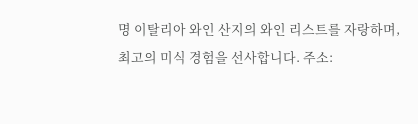명 이탈리아 와인 산지의 와인 리스트를 자랑하며, 최고의 미식 경험을 선사합니다. 주소: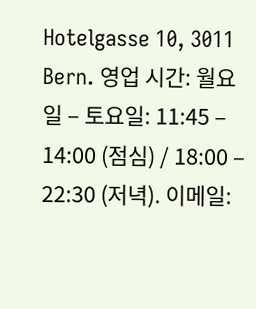Hotelgasse 10, 3011 Bern. 영업 시간: 월요일 – 토요일: 11:45 – 14:00 (점심) / 18:00 – 22:30 (저녁). 이메일: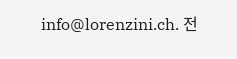info@lorenzini.ch. 전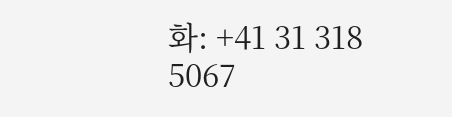화: +41 31 318 5067